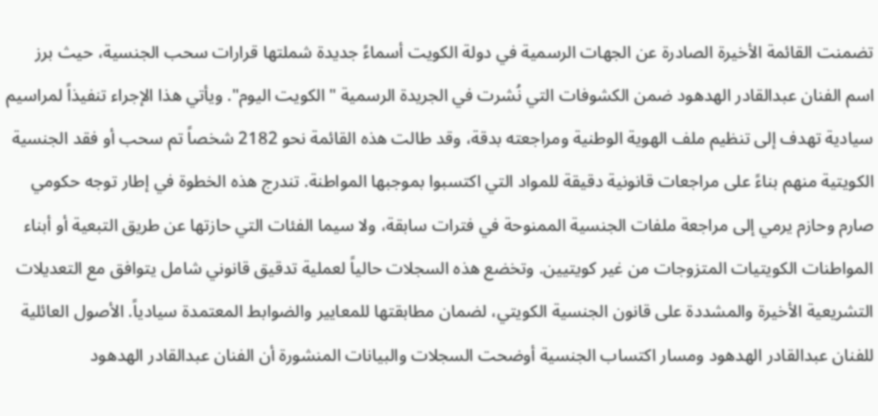تضمنت القائمة الأخيرة الصادرة عن الجهات الرسمية في دولة الكويت أسماءً جديدة شملتها قرارات سحب الجنسية، حيث برز اسم الفنان عبدالقادر الهدهود ضمن الكشوفات التي نُشرت في الجريدة الرسمية "الكويت اليوم". ويأتي هذا الإجراء تنفيذاً لمراسيم سيادية تهدف إلى تنظيم ملف الهوية الوطنية ومراجعته بدقة، وقد طالت هذه القائمة نحو 2182 شخصاً تم سحب أو فقد الجنسية الكويتية منهم بناءً على مراجعات قانونية دقيقة للمواد التي اكتسبوا بموجبها المواطنة. تندرج هذه الخطوة في إطار توجه حكومي صارم وحازم يرمي إلى مراجعة ملفات الجنسية الممنوحة في فترات سابقة، ولا سيما الفئات التي حازتها عن طريق التبعية أو أبناء المواطنات الكويتيات المتزوجات من غير كويتيين. وتخضع هذه السجلات حالياً لعملية تدقيق قانوني شامل يتوافق مع التعديلات التشريعية الأخيرة والمشددة على قانون الجنسية الكويتي، لضمان مطابقتها للمعايير والضوابط المعتمدة سيادياً. الأصول العائلية للفنان عبدالقادر الهدهود ومسار اكتساب الجنسية أوضحت السجلات والبيانات المنشورة أن الفنان عبدالقادر الهدهود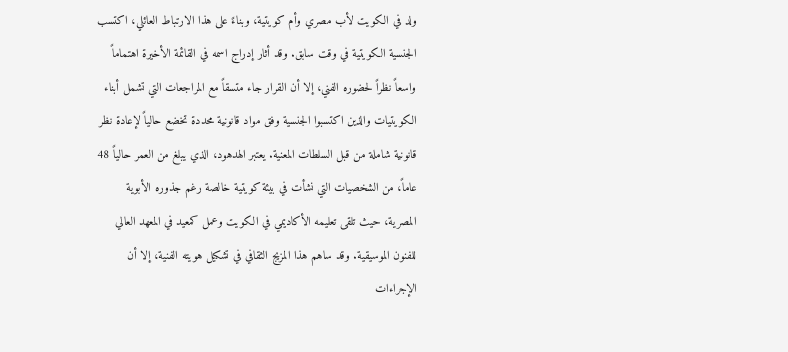ولد في الكويت لأب مصري وأم كويتية، وبناءً على هذا الارتباط العائلي، اكتسب الجنسية الكويتية في وقت سابق. وقد أثار إدراج اسمه في القائمة الأخيرة اهتماماً واسعاً نظراً لحضوره الفني، إلا أن القرار جاء متسقاً مع المراجعات التي تشمل أبناء الكويتيات والذين اكتسبوا الجنسية وفق مواد قانونية محددة تخضع حالياً لإعادة نظر قانونية شاملة من قبل السلطات المعنية. يعتبر الهدهود، الذي يبلغ من العمر حالياً 48 عاماً، من الشخصيات التي نشأت في بيئة كويتية خالصة رغم جذوره الأبوية المصرية، حيث تلقى تعليمه الأكاديمي في الكويت وعمل كمعيد في المعهد العالي للفنون الموسيقية. وقد ساهم هذا المزيج الثقافي في تشكيل هويته الفنية، إلا أن الإجراءات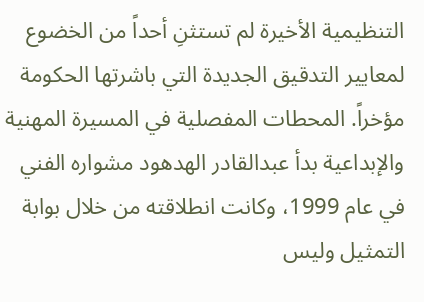التنظيمية الأخيرة لم تستثنِ أحداً من الخضوع لمعايير التدقيق الجديدة التي باشرتها الحكومة مؤخراً. المحطات المفصلية في المسيرة المهنية والإبداعية بدأ عبدالقادر الهدهود مشواره الفني في عام 1999، وكانت انطلاقته من خلال بوابة التمثيل وليس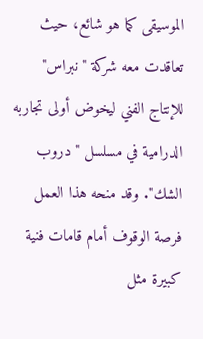الموسيقى كما هو شائع، حيث تعاقدت معه شركة "نبراس" للإنتاج الفني ليخوض أولى تجاربه الدرامية في مسلسل "دروب الشك". وقد منحه هذا العمل فرصة الوقوف أمام قامات فنية كبيرة مثل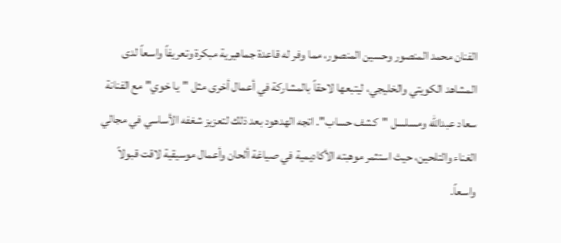الفنان محمد المنصور وحسين المنصور، مما وفر له قاعدة جماهيرية مبكرة وتعريفاً واسعاً لدى المشاهد الكويتي والخليجي، ليتبعها لاحقاً بالمشاركة في أعمال أخرى مثل "يا خوي" مع الفنانة سعاد عبدالله ومسلسل "كشف حساب". اتجه الهدهود بعد ذلك لتعزيز شغفه الأساسي في مجالي الغناء والتلحين، حيث استثمر موهبته الأكاديمية في صياغة ألحان وأعمال موسيقية لاقت قبولاً واسعاً.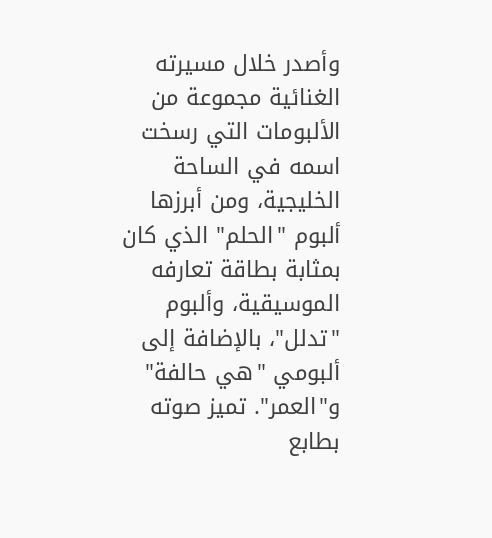وأصدر خلال مسيرته الغنائية مجموعة من الألبومات التي رسخت اسمه في الساحة الخليجية، ومن أبرزها ألبوم "الحلم" الذي كان بمثابة بطاقة تعارفه الموسيقية، وألبوم "تدلل"، بالإضافة إلى ألبومي "هي حالفة" و"العمر". تميز صوته بطابع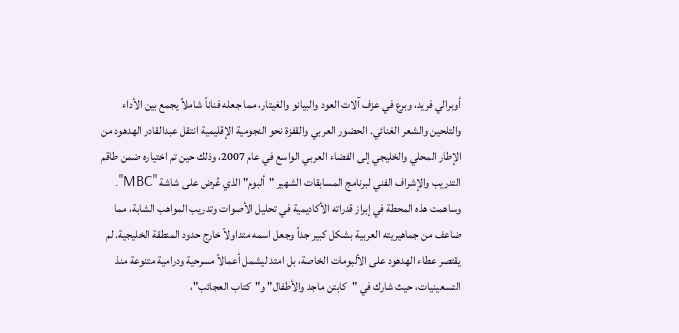أوبرالي فريد، وبرع في عزف آلات العود والبيانو والغيتار، مما جعله فناناً شاملاً يجمع بين الأداء والتلحين والشعر الغنائي. الحضور العربي والقفزة نحو النجومية الإقليمية انتقل عبدالقادر الهدهود من الإطار المحلي والخليجي إلى الفضاء العربي الواسع في عام 2007، وذلك حين تم اختياره ضمن طاقم التدريب والإشراف الفني لبرنامج المسابقات الشهير "ألبوم" الذي عُرض على شاشة "MBC". وساهمت هذه المحطة في إبراز قدراته الأكاديمية في تحليل الأصوات وتدريب المواهب الشابة، مما ضاعف من جماهيريته العربية بشكل كبير جداً وجعل اسمه متداولاً خارج حدود المنطقة الخليجية. لم يقتصر عطاء الهدهود على الألبومات الخاصة، بل امتد ليشمل أعمالاً مسرحية ودرامية متنوعة منذ التسعينيات، حيث شارك في "كابتن ماجد والأطفال" و"كتاب العجائب"،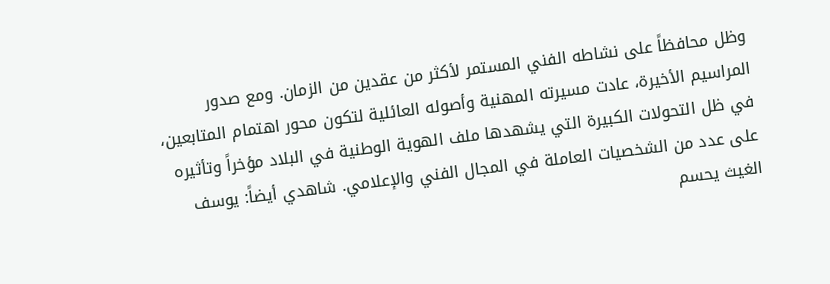وظل محافظاً على نشاطه الفني المستمر لأكثر من عقدين من الزمان. ومع صدور المراسيم الأخيرة، عادت مسيرته المهنية وأصوله العائلية لتكون محور اهتمام المتابعين، في ظل التحولات الكبيرة التي يشهدها ملف الهوية الوطنية في البلاد مؤخراً وتأثيره على عدد من الشخصيات العاملة في المجال الفني والإعلامي. شاهدي أيضاً: يوسف الغيث يحسم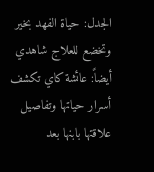الجدل: حياة الفهد بخير وتخضع للعلاج شاهدي أيضاً: عائشة كاي تكشف أسرار حياتها وتفاصيل علاقتها بابنها بعد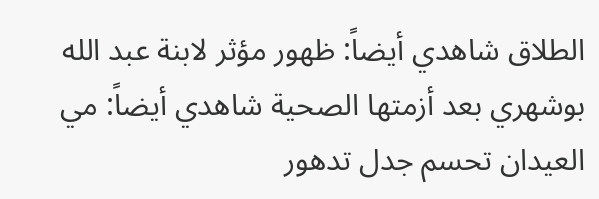الطلاق شاهدي أيضاً: ظهور مؤثر لابنة عبد الله بوشهري بعد أزمتها الصحية شاهدي أيضاً: مي العيدان تحسم جدل تدهور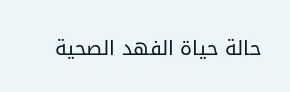حالة حياة الفهد الصحية